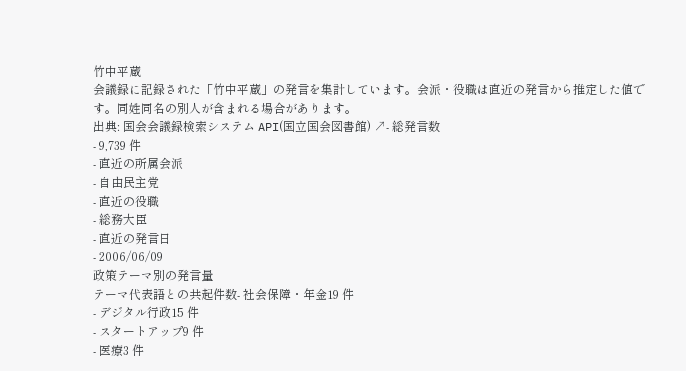竹中平蔵
会議録に記録された「竹中平蔵」の発言を集計しています。会派・役職は直近の発言から推定した値です。同姓同名の別人が含まれる場合があります。
出典: 国会会議録検索システム API(国立国会図書館) ↗- 総発言数
- 9,739 件
- 直近の所属会派
- 自由民主党
- 直近の役職
- 総務大臣
- 直近の発言日
- 2006/06/09
政策テーマ別の発言量
テーマ代表語との共起件数- 社会保障・年金19 件
- デジタル行政15 件
- スタートアップ9 件
- 医療3 件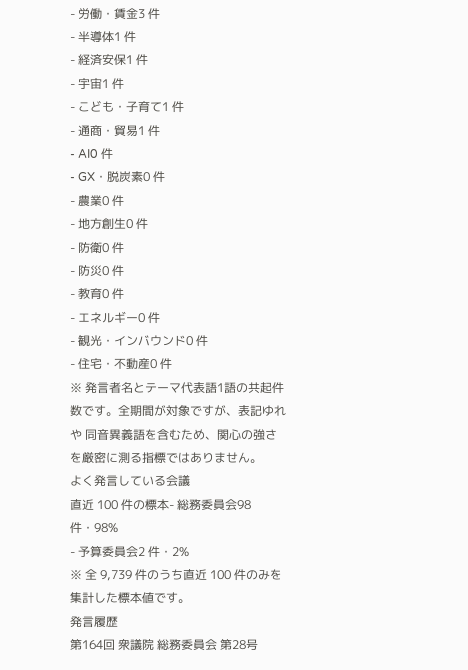- 労働・賃金3 件
- 半導体1 件
- 経済安保1 件
- 宇宙1 件
- こども・子育て1 件
- 通商・貿易1 件
- AI0 件
- GX・脱炭素0 件
- 農業0 件
- 地方創生0 件
- 防衛0 件
- 防災0 件
- 教育0 件
- エネルギー0 件
- 観光・インバウンド0 件
- 住宅・不動産0 件
※ 発言者名とテーマ代表語1語の共起件数です。全期間が対象ですが、表記ゆれや 同音異義語を含むため、関心の強さを厳密に測る指標ではありません。
よく発言している会議
直近 100 件の標本- 総務委員会98 件・98%
- 予算委員会2 件・2%
※ 全 9,739 件のうち直近 100 件のみを集計した標本値です。
発言履歴
第164回 衆議院 総務委員会 第28号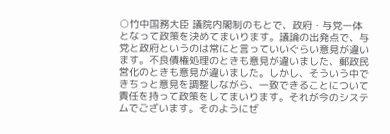○竹中国務大臣 議院内閣制のもとで、政府・与党一体となって政策を決めてまいります。議論の出発点で、与党と政府というのは常にと言っていいぐらい意見が違います。不良債権処理のときも意見が違いました、郵政民営化のときも意見が違いました。しかし、そういう中できちっと意見を調整しながら、一致できることについて責任を持って政策をしてまいります。それが今のシステムでございます。そのようにぜ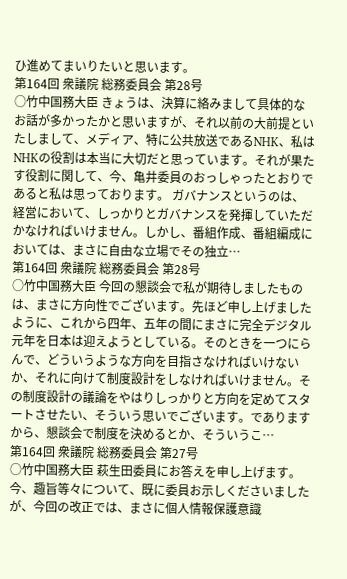ひ進めてまいりたいと思います。
第164回 衆議院 総務委員会 第28号
○竹中国務大臣 きょうは、決算に絡みまして具体的なお話が多かったかと思いますが、それ以前の大前提といたしまして、メディア、特に公共放送であるNHK、私はNHKの役割は本当に大切だと思っています。それが果たす役割に関して、今、亀井委員のおっしゃったとおりであると私は思っております。 ガバナンスというのは、経営において、しっかりとガバナンスを発揮していただかなければいけません。しかし、番組作成、番組編成においては、まさに自由な立場でその独立…
第164回 衆議院 総務委員会 第28号
○竹中国務大臣 今回の懇談会で私が期待しましたものは、まさに方向性でございます。先ほど申し上げましたように、これから四年、五年の間にまさに完全デジタル元年を日本は迎えようとしている。そのときを一つにらんで、どういうような方向を目指さなければいけないか、それに向けて制度設計をしなければいけません。その制度設計の議論をやはりしっかりと方向を定めてスタートさせたい、そういう思いでございます。でありますから、懇談会で制度を決めるとか、そういうこ…
第164回 衆議院 総務委員会 第27号
○竹中国務大臣 萩生田委員にお答えを申し上げます。 今、趣旨等々について、既に委員お示しくださいましたが、今回の改正では、まさに個人情報保護意識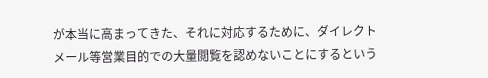が本当に高まってきた、それに対応するために、ダイレクトメール等営業目的での大量閲覧を認めないことにするという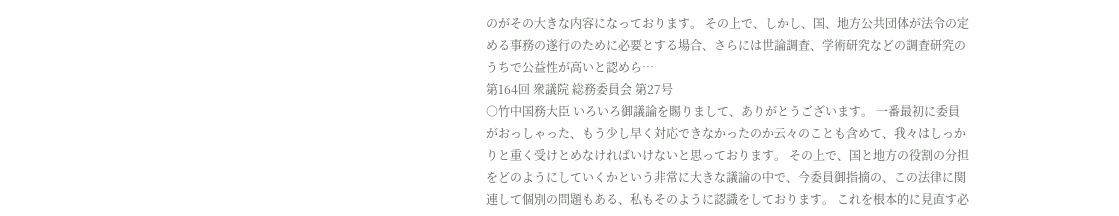のがその大きな内容になっております。 その上で、しかし、国、地方公共団体が法令の定める事務の遂行のために必要とする場合、さらには世論調査、学術研究などの調査研究のうちで公益性が高いと認めら…
第164回 衆議院 総務委員会 第27号
○竹中国務大臣 いろいろ御議論を賜りまして、ありがとうございます。 一番最初に委員がおっしゃった、もう少し早く対応できなかったのか云々のことも含めて、我々はしっかりと重く受けとめなければいけないと思っております。 その上で、国と地方の役割の分担をどのようにしていくかという非常に大きな議論の中で、今委員御指摘の、この法律に関連して個別の問題もある、私もそのように認識をしております。 これを根本的に見直す必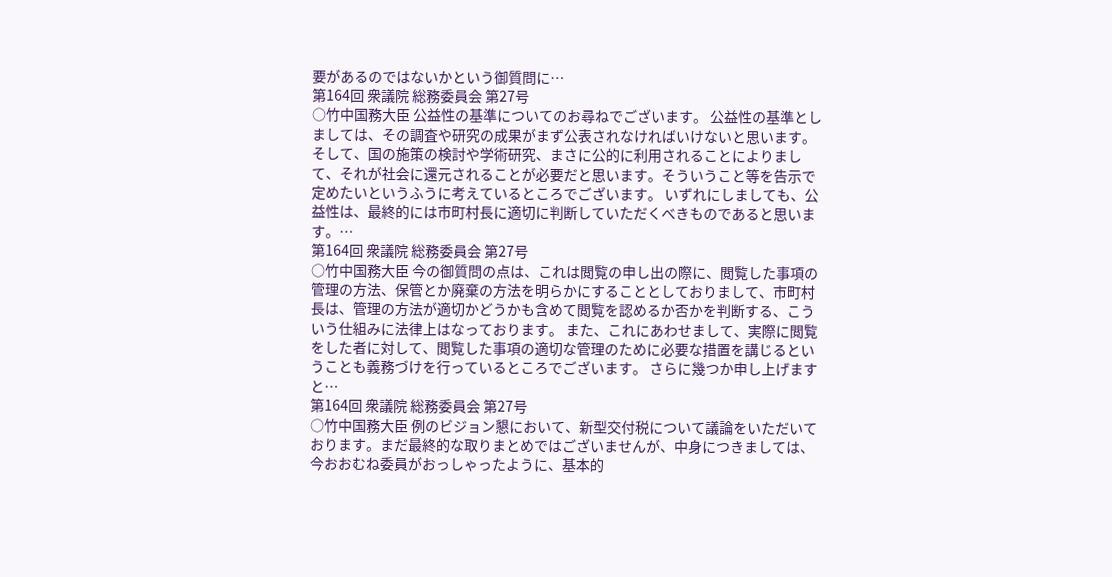要があるのではないかという御質問に…
第164回 衆議院 総務委員会 第27号
○竹中国務大臣 公益性の基準についてのお尋ねでございます。 公益性の基準としましては、その調査や研究の成果がまず公表されなければいけないと思います。そして、国の施策の検討や学術研究、まさに公的に利用されることによりまして、それが社会に還元されることが必要だと思います。そういうこと等を告示で定めたいというふうに考えているところでございます。 いずれにしましても、公益性は、最終的には市町村長に適切に判断していただくべきものであると思います。…
第164回 衆議院 総務委員会 第27号
○竹中国務大臣 今の御質問の点は、これは閲覧の申し出の際に、閲覧した事項の管理の方法、保管とか廃棄の方法を明らかにすることとしておりまして、市町村長は、管理の方法が適切かどうかも含めて閲覧を認めるか否かを判断する、こういう仕組みに法律上はなっております。 また、これにあわせまして、実際に閲覧をした者に対して、閲覧した事項の適切な管理のために必要な措置を講じるということも義務づけを行っているところでございます。 さらに幾つか申し上げますと…
第164回 衆議院 総務委員会 第27号
○竹中国務大臣 例のビジョン懇において、新型交付税について議論をいただいております。まだ最終的な取りまとめではございませんが、中身につきましては、今おおむね委員がおっしゃったように、基本的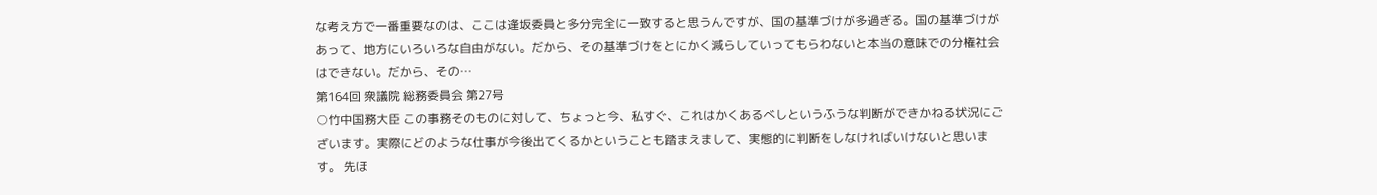な考え方で一番重要なのは、ここは逢坂委員と多分完全に一致すると思うんですが、国の基準づけが多過ぎる。国の基準づけがあって、地方にいろいろな自由がない。だから、その基準づけをとにかく減らしていってもらわないと本当の意味での分権社会はできない。だから、その…
第164回 衆議院 総務委員会 第27号
○竹中国務大臣 この事務そのものに対して、ちょっと今、私すぐ、これはかくあるべしというふうな判断ができかねる状況にございます。実際にどのような仕事が今後出てくるかということも踏まえまして、実態的に判断をしなければいけないと思います。 先ほ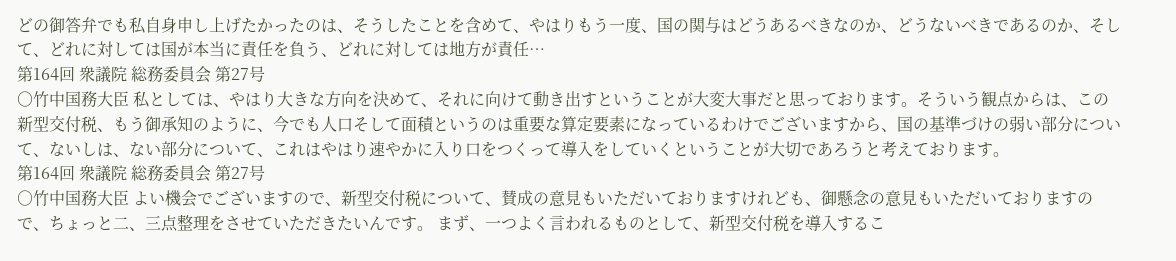どの御答弁でも私自身申し上げたかったのは、そうしたことを含めて、やはりもう一度、国の関与はどうあるべきなのか、どうないべきであるのか、そして、どれに対しては国が本当に責任を負う、どれに対しては地方が責任…
第164回 衆議院 総務委員会 第27号
○竹中国務大臣 私としては、やはり大きな方向を決めて、それに向けて動き出すということが大変大事だと思っております。そういう観点からは、この新型交付税、もう御承知のように、今でも人口そして面積というのは重要な算定要素になっているわけでございますから、国の基準づけの弱い部分について、ないしは、ない部分について、これはやはり速やかに入り口をつくって導入をしていくということが大切であろうと考えております。
第164回 衆議院 総務委員会 第27号
○竹中国務大臣 よい機会でございますので、新型交付税について、賛成の意見もいただいておりますけれども、御懸念の意見もいただいておりますので、ちょっと二、三点整理をさせていただきたいんです。 まず、一つよく言われるものとして、新型交付税を導入するこ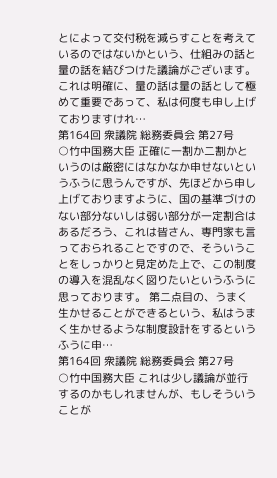とによって交付税を減らすことを考えているのではないかという、仕組みの話と量の話を結びつけた議論がございます。これは明確に、量の話は量の話として極めて重要であって、私は何度も申し上げておりますけれ…
第164回 衆議院 総務委員会 第27号
○竹中国務大臣 正確に一割か二割かというのは厳密にはなかなか申せないというふうに思うんですが、先ほどから申し上げておりますように、国の基準づけのない部分ないしは弱い部分が一定割合はあるだろう、これは皆さん、専門家も言っておられることですので、そういうことをしっかりと見定めた上で、この制度の導入を混乱なく図りたいというふうに思っております。 第二点目の、うまく生かせることができるという、私はうまく生かせるような制度設計をするというふうに申…
第164回 衆議院 総務委員会 第27号
○竹中国務大臣 これは少し議論が並行するのかもしれませんが、もしそういうことが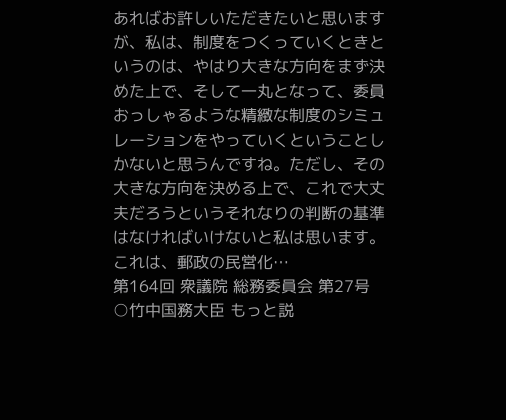あればお許しいただきたいと思いますが、私は、制度をつくっていくときというのは、やはり大きな方向をまず決めた上で、そして一丸となって、委員おっしゃるような精緻な制度のシミュレーションをやっていくということしかないと思うんですね。ただし、その大きな方向を決める上で、これで大丈夫だろうというそれなりの判断の基準はなければいけないと私は思います。 これは、郵政の民営化…
第164回 衆議院 総務委員会 第27号
○竹中国務大臣 もっと説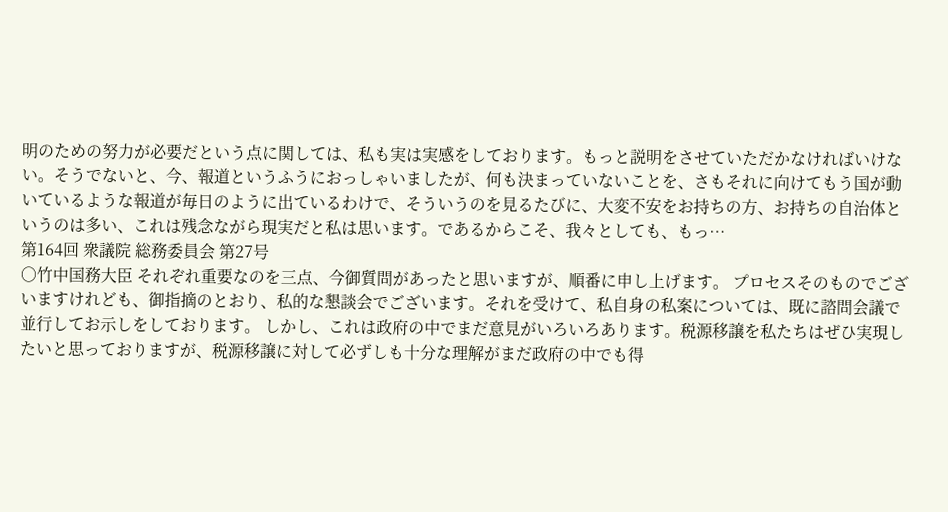明のための努力が必要だという点に関しては、私も実は実感をしております。もっと説明をさせていただかなければいけない。そうでないと、今、報道というふうにおっしゃいましたが、何も決まっていないことを、さもそれに向けてもう国が動いているような報道が毎日のように出ているわけで、そういうのを見るたびに、大変不安をお持ちの方、お持ちの自治体というのは多い、これは残念ながら現実だと私は思います。であるからこそ、我々としても、もっ…
第164回 衆議院 総務委員会 第27号
○竹中国務大臣 それぞれ重要なのを三点、今御質問があったと思いますが、順番に申し上げます。 プロセスそのものでございますけれども、御指摘のとおり、私的な懇談会でございます。それを受けて、私自身の私案については、既に諮問会議で並行してお示しをしております。 しかし、これは政府の中でまだ意見がいろいろあります。税源移譲を私たちはぜひ実現したいと思っておりますが、税源移譲に対して必ずしも十分な理解がまだ政府の中でも得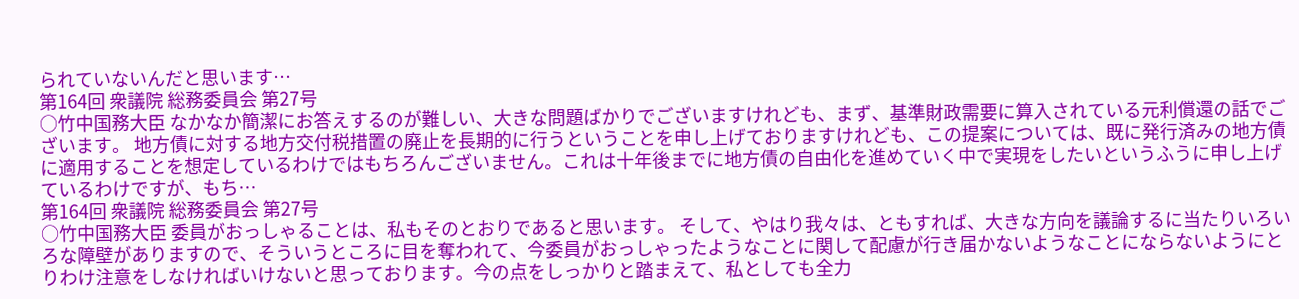られていないんだと思います…
第164回 衆議院 総務委員会 第27号
○竹中国務大臣 なかなか簡潔にお答えするのが難しい、大きな問題ばかりでございますけれども、まず、基準財政需要に算入されている元利償還の話でございます。 地方債に対する地方交付税措置の廃止を長期的に行うということを申し上げておりますけれども、この提案については、既に発行済みの地方債に適用することを想定しているわけではもちろんございません。これは十年後までに地方債の自由化を進めていく中で実現をしたいというふうに申し上げているわけですが、もち…
第164回 衆議院 総務委員会 第27号
○竹中国務大臣 委員がおっしゃることは、私もそのとおりであると思います。 そして、やはり我々は、ともすれば、大きな方向を議論するに当たりいろいろな障壁がありますので、そういうところに目を奪われて、今委員がおっしゃったようなことに関して配慮が行き届かないようなことにならないようにとりわけ注意をしなければいけないと思っております。今の点をしっかりと踏まえて、私としても全力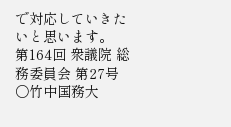で対応していきたいと思います。
第164回 衆議院 総務委員会 第27号
○竹中国務大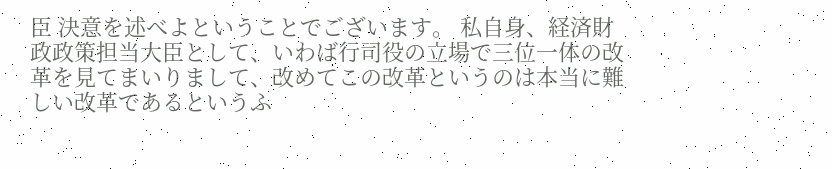臣 決意を述べよということでございます。 私自身、経済財政政策担当大臣として、いわば行司役の立場で三位一体の改革を見てまいりまして、改めてこの改革というのは本当に難しい改革であるというふ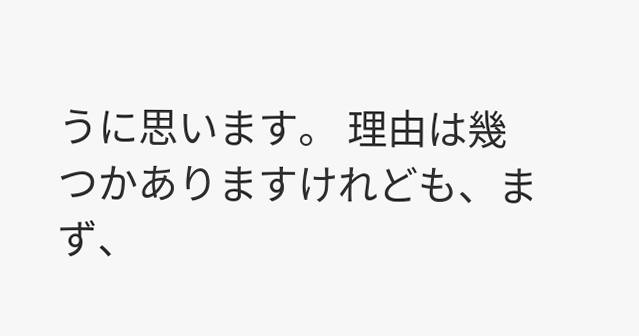うに思います。 理由は幾つかありますけれども、まず、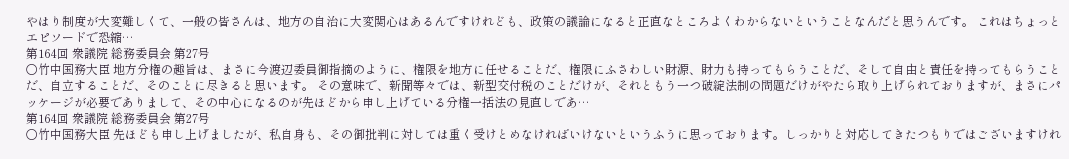やはり制度が大変難しくて、一般の皆さんは、地方の自治に大変関心はあるんですけれども、政策の議論になると正直なところよくわからないということなんだと思うんです。 これはちょっとエピソードで恐縮…
第164回 衆議院 総務委員会 第27号
○竹中国務大臣 地方分権の趣旨は、まさに今渡辺委員御指摘のように、権限を地方に任せることだ、権限にふさわしい財源、財力も持ってもらうことだ、そして自由と責任を持ってもらうことだ、自立することだ、そのことに尽きると思います。 その意味で、新聞等々では、新型交付税のことだけが、それともう一つ破綻法制の問題だけがやたら取り上げられておりますが、まさにパッケージが必要でありまして、その中心になるのが先ほどから申し上げている分権一括法の見直しであ…
第164回 衆議院 総務委員会 第27号
○竹中国務大臣 先ほども申し上げましたが、私自身も、その御批判に対しては重く受けとめなければいけないというふうに思っております。しっかりと対応してきたつもりではございますけれ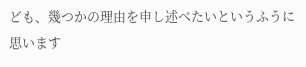ども、幾つかの理由を申し述べたいというふうに思います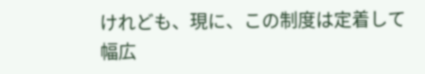けれども、現に、この制度は定着して幅広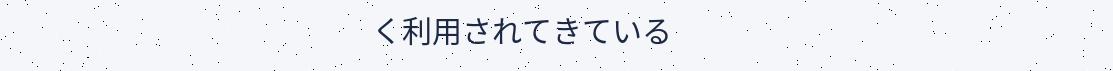く利用されてきている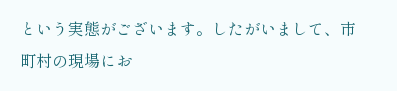という実態がございます。したがいまして、市町村の現場にお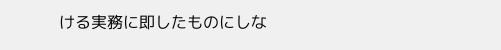ける実務に即したものにしな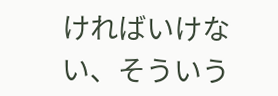ければいけない、そういう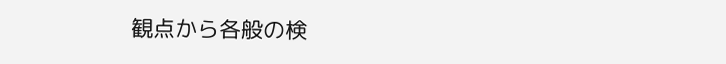観点から各般の検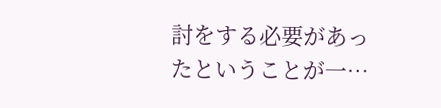討をする必要があったということが一…